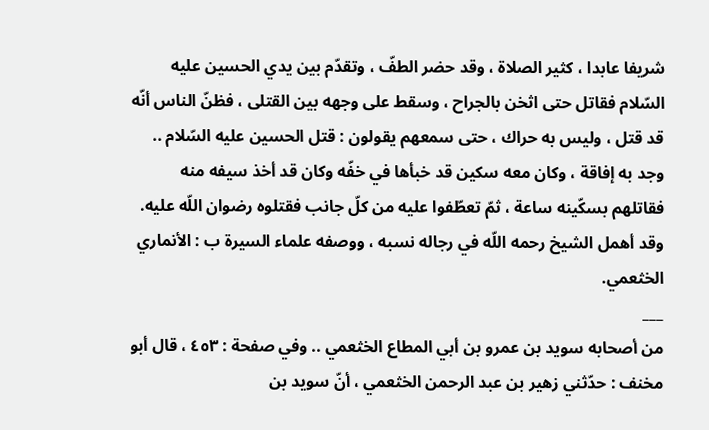شريفا عابدا ، كثير الصلاة ، وقد حضر الطفّ ، وتقدّم بين يدي الحسين عليه السّلام فقاتل حتى اثخن بالجراح ، وسقط على وجهه بين القتلى ، فظنّ الناس أنّه قد قتل ، وليس به حراك ، حتى سمعهم يقولون : قتل الحسين عليه السّلام .. وجد به إفاقة ، وكان معه سكين قد خبأها في خفّه وكان قد أخذ سيفه منه فقاتلهم بسكّينه ساعة ، ثمّ تعطّفوا عليه من كلّ جانب فقتلوه رضوان اللّه عليه.
وقد أهمل الشيخ رحمه اللّه في رجاله نسبه ، ووصفه علماء السيرة ب : الأنماري الخثعمي.
___
من أصحابه سويد بن عمرو بن أبي المطاع الخثعمي .. وفي صفحة : ٤٥٣ ، قال أبو مخنف : حدّثني زهير بن عبد الرحمن الخثعمي ، أنّ سويد بن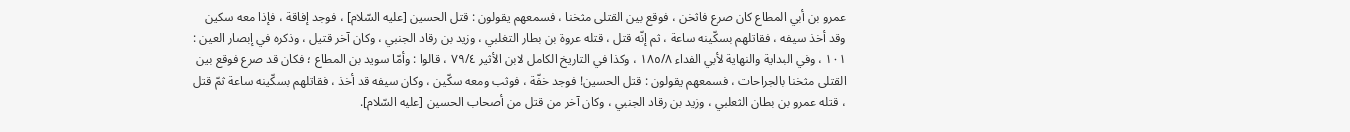عمرو بن أبي المطاع كان صرع فاثخن ، فوقع بين القتلى مثخنا ، فسمعهم يقولون : قتل الحسين [عليه السّلام] ، فوجد إفاقة ، فإذا معه سكين وقد أخذ سيفه ، فقاتلهم بسكّينه ساعة ، ثم إنّه قتل ، قتله عروة بن بطار التغلبي ، وزيد بن رقاد الجنبي ، وكان آخر قتيل ، وذكره في إبصار العين : ١٠١ ، وفي البداية والنهاية لأبي الفداء ١٨٥/٨ ، وكذا في التاريخ الكامل لابن الأثير ٧٩/٤ ، قالوا : وأمّا سويد بن المطاع ؛ فكان قد صرع فوقع بين القتلى مثخنا بالجراحات ، فسمعهم يقولون : قتل الحسين! فوجد خفّة ، فوثب ومعه سكّين ، وكان سيفه قد أخذ ، فقاتلهم بسكّينه ساعة ثمّ قتل ، قتله عمرو بن بطان الثعلبي ، وزيد بن رقاد الجنبي ، وكان آخر من قتل من أصحاب الحسين [عليه السّلام].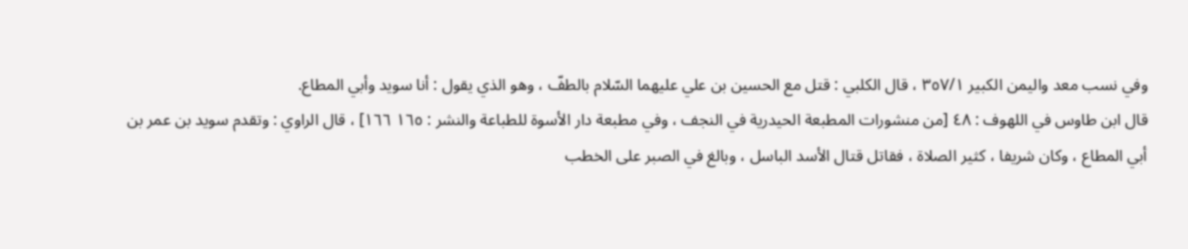وفي نسب معد واليمن الكبير ٣٥٧/١ ، قال الكلبي : قتل مع الحسين بن علي عليهما السّلام بالطفّ ، وهو الذي يقول : أنا سويد وأبي المطاع.
قال ابن طاوس في اللهوف : ٤٨ [من منشورات المطبعة الحيدرية في النجف ، وفي مطبعة دار الأسوة للطباعة والنشر : ١٦٥ ١٦٦] ، قال الراوي : وتقدم سويد بن عمر بن أبي المطاع ، وكان شريفا ، كثير الصلاة ، فقاتل قتال الأسد الباسل ، وبالغ في الصبر على الخطب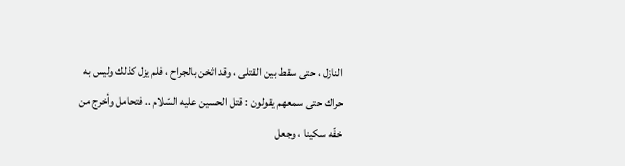النازل ، حتى سقط بين القتلى ، وقد اثخن بالجراح ، فلم يزل كذلك وليس به حراك حتى سمعهم يقولون : قتل الحسين عليه السّلام .. فتحامل وأخرج من خفّه سكينا ، وجعل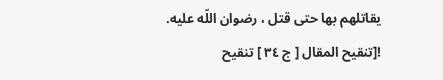يقاتلهم بها حتى قتل ، رضوان اللّه عليه.
![تنقيح المقال [ ج ٣٤ ] تنقيح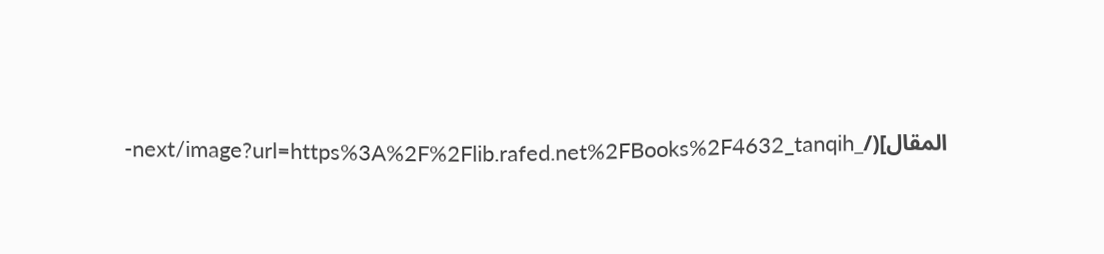المقال](/_next/image?url=https%3A%2F%2Flib.rafed.net%2FBooks%2F4632_tanqih-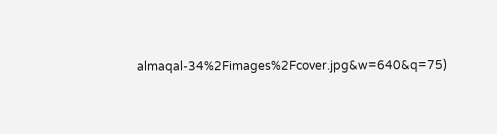almaqal-34%2Fimages%2Fcover.jpg&w=640&q=75)